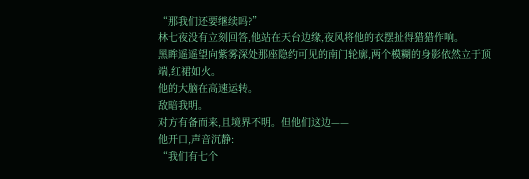“那我们还要继续吗?”
林七夜没有立刻回答,他站在天台边缘,夜风将他的衣摆扯得猎猎作响。
黑眸遥遥望向紫雾深处那座隐约可见的南门轮廓,两个模糊的身影依然立于顶端,红裙如火。
他的大脑在高速运转。
敌暗我明。
对方有备而来,且境界不明。但他们这边——
他开口,声音沉静:
“我们有七个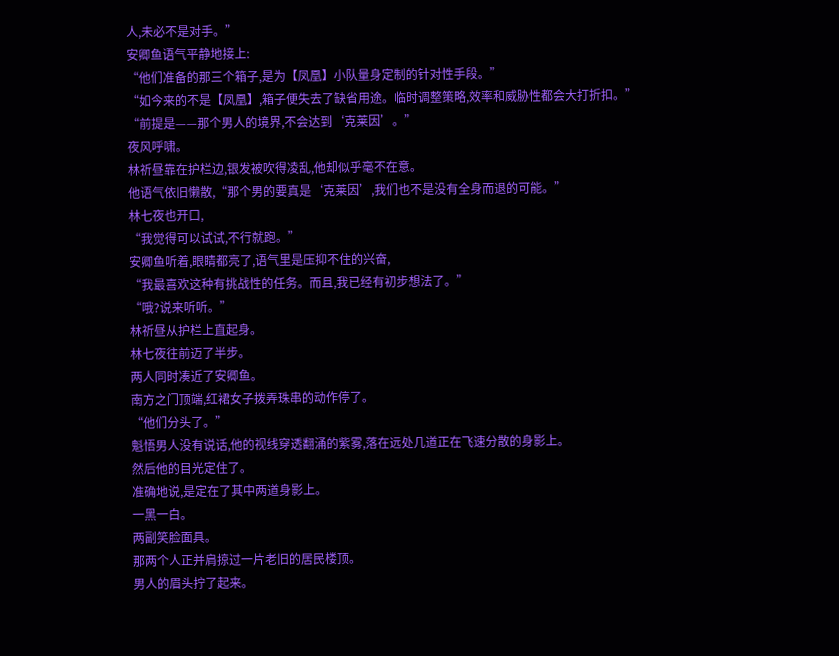人,未必不是对手。”
安卿鱼语气平静地接上:
“他们准备的那三个箱子,是为【凤凰】小队量身定制的针对性手段。”
“如今来的不是【凤凰】,箱子便失去了缺省用途。临时调整策略,效率和威胁性都会大打折扣。”
“前提是——那个男人的境界,不会达到‘克莱因’。”
夜风呼啸。
林祈昼靠在护栏边,银发被吹得凌乱,他却似乎毫不在意。
他语气依旧懒散,“那个男的要真是‘克莱因’,我们也不是没有全身而退的可能。”
林七夜也开口,
“我觉得可以试试,不行就跑。”
安卿鱼听着,眼睛都亮了,语气里是压抑不住的兴奋,
“我最喜欢这种有挑战性的任务。而且,我已经有初步想法了。”
“哦?说来听听。”
林祈昼从护栏上直起身。
林七夜往前迈了半步。
两人同时凑近了安卿鱼。
南方之门顶端,红裙女子拨弄珠串的动作停了。
“他们分头了。”
魁悟男人没有说话,他的视线穿透翻涌的紫雾,落在远处几道正在飞速分散的身影上。
然后他的目光定住了。
准确地说,是定在了其中两道身影上。
一黑一白。
两副笑脸面具。
那两个人正并肩掠过一片老旧的居民楼顶。
男人的眉头拧了起来。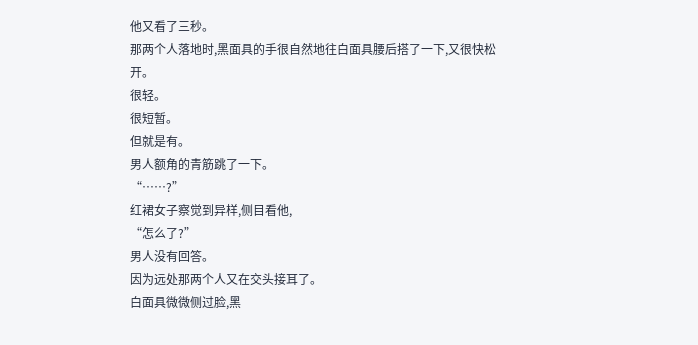他又看了三秒。
那两个人落地时,黑面具的手很自然地往白面具腰后搭了一下,又很快松开。
很轻。
很短暂。
但就是有。
男人额角的青筋跳了一下。
“……?”
红裙女子察觉到异样,侧目看他,
“怎么了?”
男人没有回答。
因为远处那两个人又在交头接耳了。
白面具微微侧过脸,黑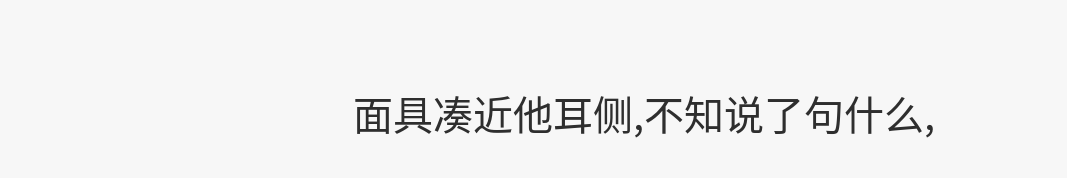面具凑近他耳侧,不知说了句什么,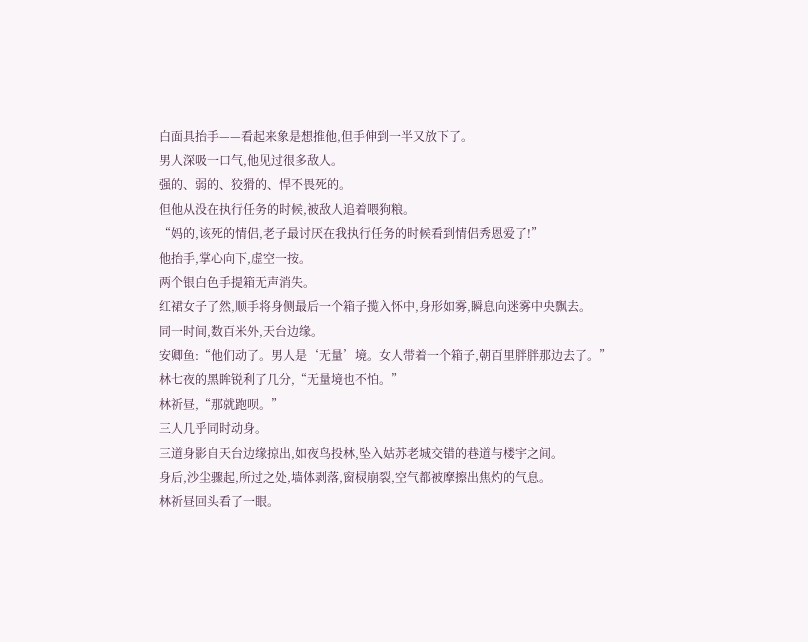白面具抬手——看起来象是想推他,但手伸到一半又放下了。
男人深吸一口气,他见过很多敌人。
强的、弱的、狡猾的、悍不畏死的。
但他从没在执行任务的时候,被敌人追着喂狗粮。
“妈的,该死的情侣,老子最讨厌在我执行任务的时候看到情侣秀恩爱了!”
他抬手,掌心向下,虚空一按。
两个银白色手提箱无声消失。
红裙女子了然,顺手将身侧最后一个箱子揽入怀中,身形如雾,瞬息向迷雾中央飘去。
同一时间,数百米外,天台边缘。
安卿鱼:“他们动了。男人是‘无量’境。女人带着一个箱子,朝百里胖胖那边去了。”
林七夜的黑眸锐利了几分,“无量境也不怕。”
林祈昼,“那就跑呗。”
三人几乎同时动身。
三道身影自天台边缘掠出,如夜鸟投林,坠入姑苏老城交错的巷道与楼宇之间。
身后,沙尘骤起,所过之处,墙体剥落,窗棂崩裂,空气都被摩擦出焦灼的气息。
林祈昼回头看了一眼。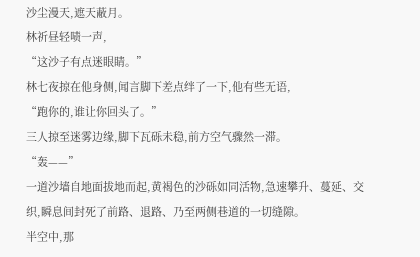沙尘漫天,遮天蔽月。
林祈昼轻啧一声,
“这沙子有点迷眼睛。”
林七夜掠在他身侧,闻言脚下差点绊了一下,他有些无语,
“跑你的,谁让你回头了。”
三人掠至迷雾边缘,脚下瓦砾未稳,前方空气骤然一滞。
“轰——”
一道沙墙自地面拔地而起,黄褐色的沙砾如同活物,急速攀升、蔓延、交织,瞬息间封死了前路、退路、乃至两侧巷道的一切缝隙。
半空中,那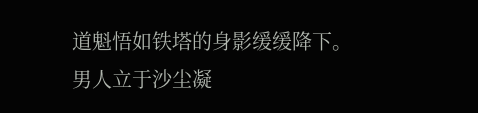道魁悟如铁塔的身影缓缓降下。
男人立于沙尘凝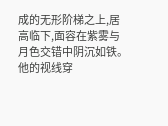成的无形阶梯之上,居高临下,面容在紫雾与月色交错中阴沉如铁。
他的视线穿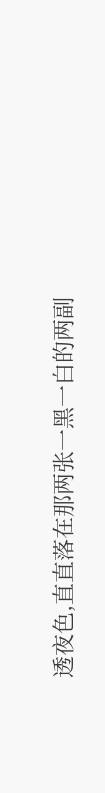透夜色,直直落在那两张一黑一白的两副